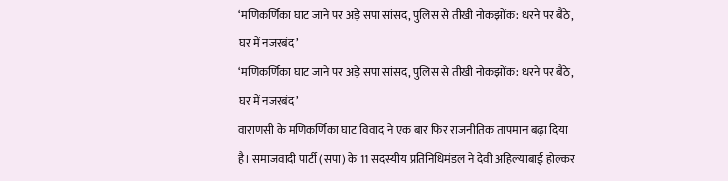‘मणिकर्णिका घाट जाने पर अड़े सपा सांसद, पुलिस से तीखी नोकझोंक: धरने पर बैठे, घर में नजरबंद’
‘मणिकर्णिका घाट जाने पर अड़े सपा सांसद, पुलिस से तीखी नोकझोंक: धरने पर बैठे, घर में नजरबंद’
वाराणसी के मणिकर्णिका घाट विवाद ने एक बार फिर राजनीतिक तापमान बढ़ा दिया है। समाजवादी पार्टी (सपा) के 11 सदस्यीय प्रतिनिधिमंडल ने देवी अहिल्याबाई होल्कर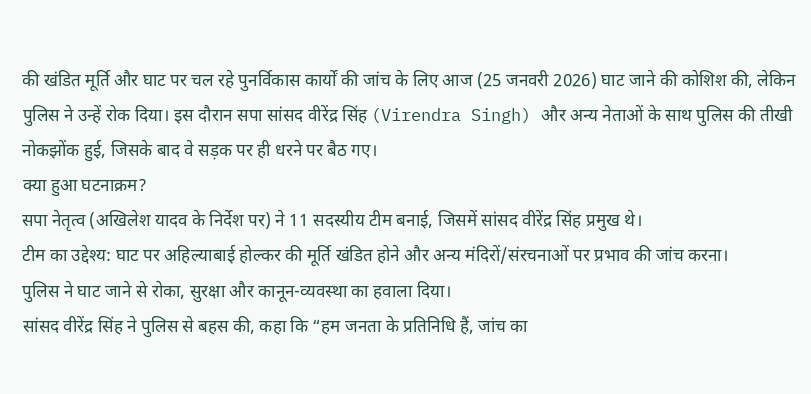की खंडित मूर्ति और घाट पर चल रहे पुनर्विकास कार्यों की जांच के लिए आज (25 जनवरी 2026) घाट जाने की कोशिश की, लेकिन पुलिस ने उन्हें रोक दिया। इस दौरान सपा सांसद वीरेंद्र सिंह (Virendra Singh) और अन्य नेताओं के साथ पुलिस की तीखी नोकझोंक हुई, जिसके बाद वे सड़क पर ही धरने पर बैठ गए।
क्या हुआ घटनाक्रम?
सपा नेतृत्व (अखिलेश यादव के निर्देश पर) ने 11 सदस्यीय टीम बनाई, जिसमें सांसद वीरेंद्र सिंह प्रमुख थे।
टीम का उद्देश्य: घाट पर अहिल्याबाई होल्कर की मूर्ति खंडित होने और अन्य मंदिरों/संरचनाओं पर प्रभाव की जांच करना।
पुलिस ने घाट जाने से रोका, सुरक्षा और कानून-व्यवस्था का हवाला दिया।
सांसद वीरेंद्र सिंह ने पुलिस से बहस की, कहा कि “हम जनता के प्रतिनिधि हैं, जांच का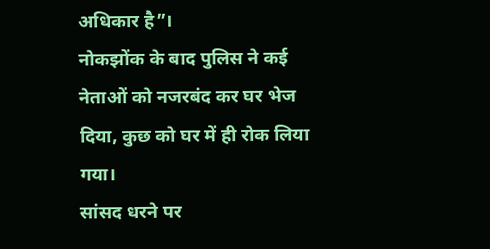अधिकार है”।
नोकझोंक के बाद पुलिस ने कई नेताओं को नजरबंद कर घर भेज दिया, कुछ को घर में ही रोक लिया गया।
सांसद धरने पर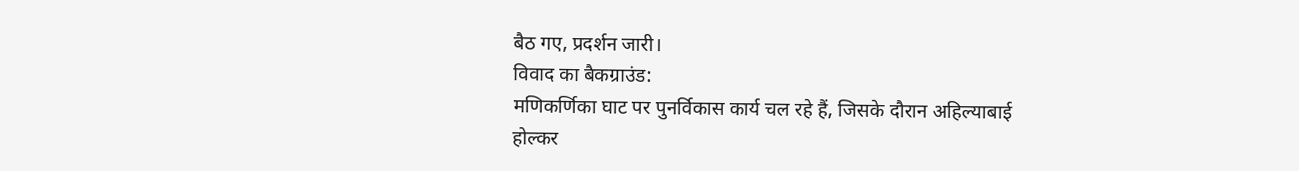बैठ गए, प्रदर्शन जारी।
विवाद का बैकग्राउंड:
मणिकर्णिका घाट पर पुनर्विकास कार्य चल रहे हैं, जिसके दौरान अहिल्याबाई होल्कर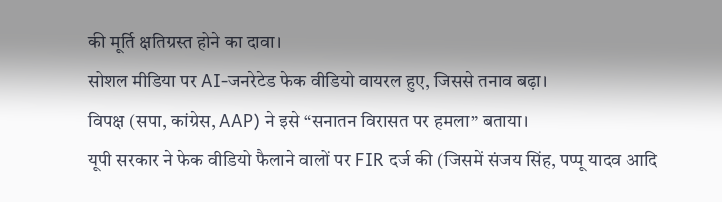की मूर्ति क्षतिग्रस्त होने का दावा।
सोशल मीडिया पर AI-जनरेटेड फेक वीडियो वायरल हुए, जिससे तनाव बढ़ा।
विपक्ष (सपा, कांग्रेस, AAP) ने इसे “सनातन विरासत पर हमला” बताया।
यूपी सरकार ने फेक वीडियो फैलाने वालों पर FIR दर्ज की (जिसमें संजय सिंह, पप्पू यादव आदि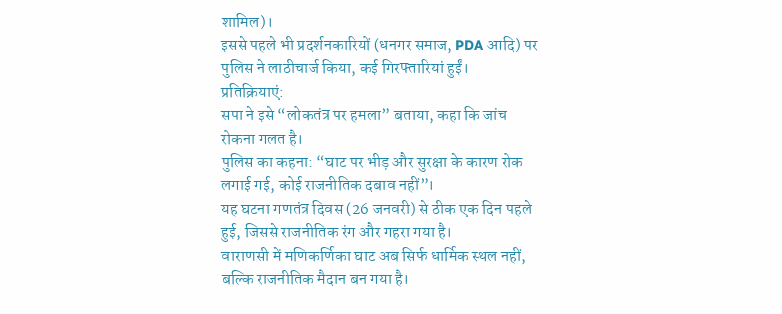शामिल)।
इससे पहले भी प्रदर्शनकारियों (धनगर समाज, PDA आदि) पर पुलिस ने लाठीचार्ज किया, कई गिरफ्तारियां हुईं।
प्रतिक्रियाएं:
सपा ने इसे “लोकतंत्र पर हमला” बताया, कहा कि जांच रोकना गलत है।
पुलिस का कहना: “घाट पर भीड़ और सुरक्षा के कारण रोक लगाई गई, कोई राजनीतिक दबाव नहीं”।
यह घटना गणतंत्र दिवस (26 जनवरी) से ठीक एक दिन पहले हुई, जिससे राजनीतिक रंग और गहरा गया है।
वाराणसी में मणिकर्णिका घाट अब सिर्फ धार्मिक स्थल नहीं, बल्कि राजनीतिक मैदान बन गया है।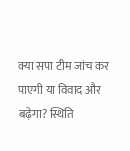क्या सपा टीम जांच कर पाएगी या विवाद और बढ़ेगा? स्थिति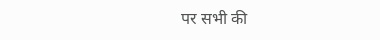पर सभी की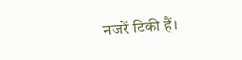नजरें टिकी हैं।